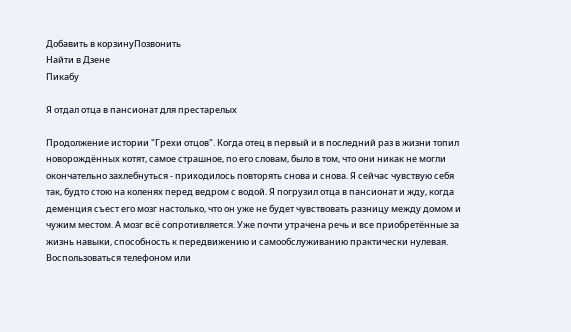Добавить в корзинуПозвонить
Найти в Дзене
Пикабу

Я отдал отца в пансионат для престарелых

Продолжение истории "Грехи отцов". Когда отец в первый и в последний раз в жизни топил новорождённых котят, самое страшное, по его словам, было в том, что они никак не могли окончательно захлебнуться - приходилось повторять снова и снова. Я сейчас чувствую себя так, будто стою на коленях перед ведром с водой. Я погрузил отца в пансионат и жду, когда деменция съест его мозг настолько, что он уже не будет чувствовать разницу между домом и чужим местом. А мозг всё сопротивляется. Уже почти утрачена речь и все приобретённые за жизнь навыки, способность к передвижению и самообслуживанию практически нулевая. Воспользоваться телефоном или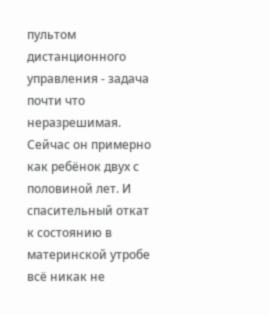пультом дистанционного управления - задача почти что неразрешимая. Сейчас он примерно как ребёнок двух с половиной лет. И спасительный откат к состоянию в материнской утробе всё никак не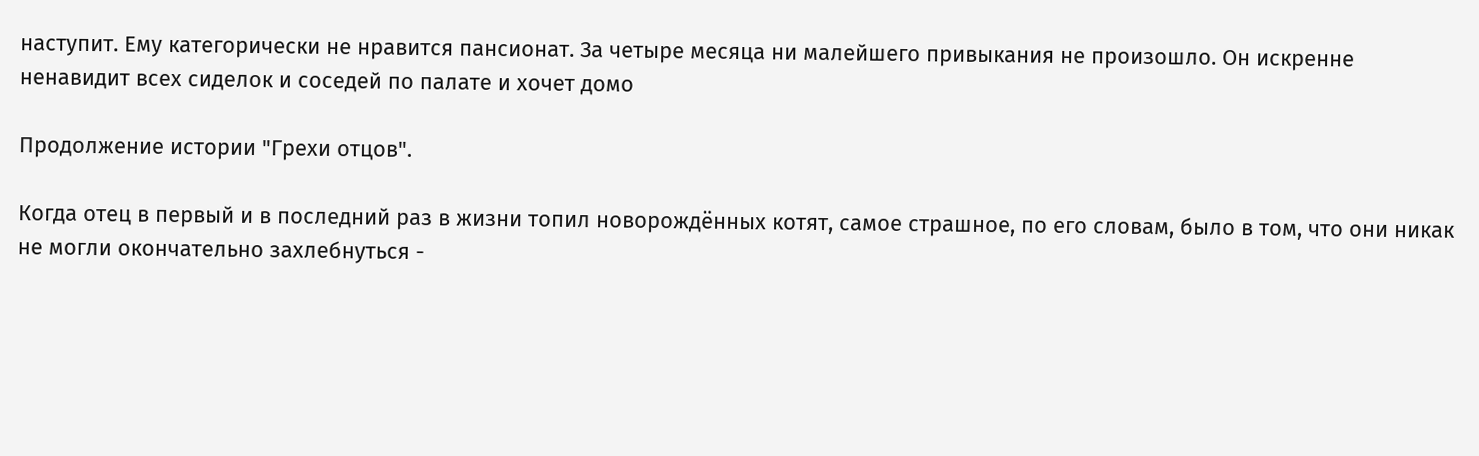наступит. Ему категорически не нравится пансионат. За четыре месяца ни малейшего привыкания не произошло. Он искренне ненавидит всех сиделок и соседей по палате и хочет домо

Продолжение истории "Грехи отцов".

Когда отец в первый и в последний раз в жизни топил новорождённых котят, самое страшное, по его словам, было в том, что они никак не могли окончательно захлебнуться -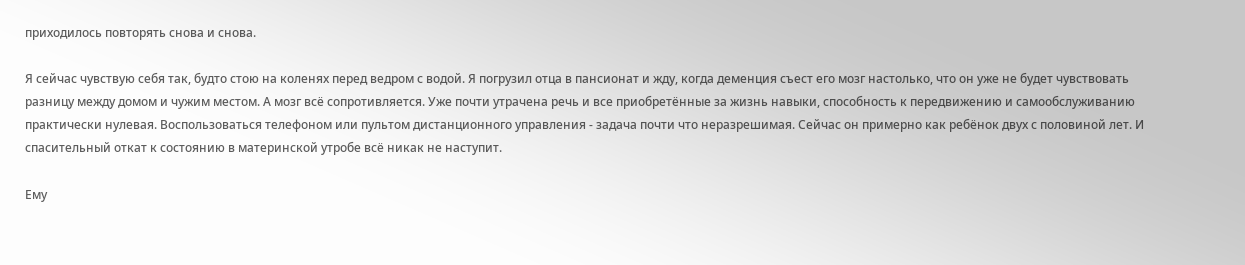приходилось повторять снова и снова.

Я сейчас чувствую себя так, будто стою на коленях перед ведром с водой. Я погрузил отца в пансионат и жду, когда деменция съест его мозг настолько, что он уже не будет чувствовать разницу между домом и чужим местом. А мозг всё сопротивляется. Уже почти утрачена речь и все приобретённые за жизнь навыки, способность к передвижению и самообслуживанию практически нулевая. Воспользоваться телефоном или пультом дистанционного управления - задача почти что неразрешимая. Сейчас он примерно как ребёнок двух с половиной лет. И спасительный откат к состоянию в материнской утробе всё никак не наступит.

Ему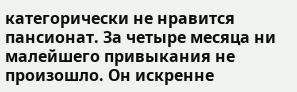категорически не нравится пансионат. За четыре месяца ни малейшего привыкания не произошло. Он искренне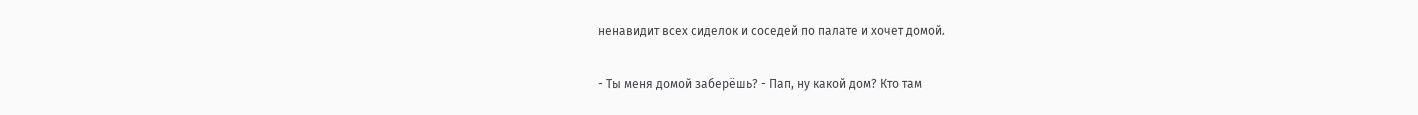ненавидит всех сиделок и соседей по палате и хочет домой.

- Ты меня домой заберёшь? - Пап, ну какой дом? Кто там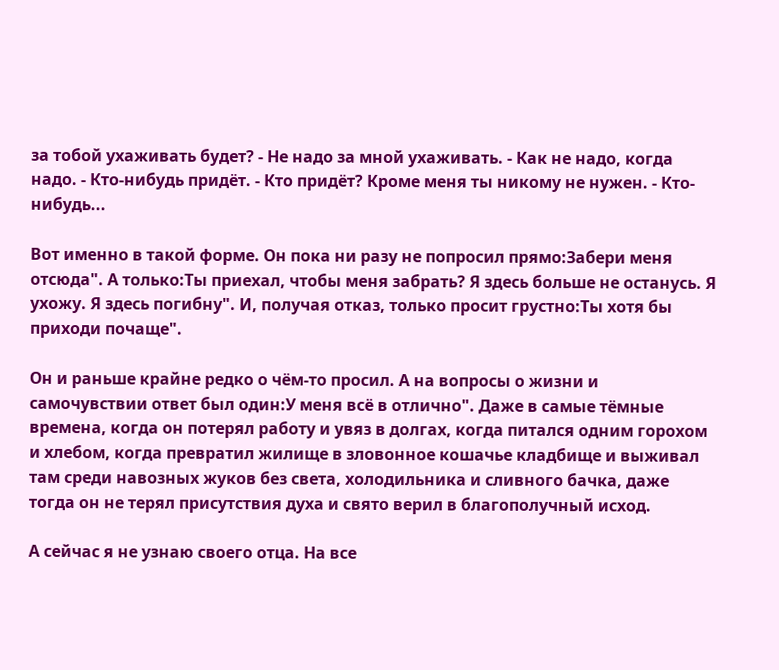за тобой ухаживать будет? - Не надо за мной ухаживать. - Как не надо, когда надо. - Кто-нибудь придёт. - Кто придёт? Кроме меня ты никому не нужен. - Кто-нибудь...

Вот именно в такой форме. Он пока ни разу не попросил прямо:Забери меня отсюда". А только:Ты приехал, чтобы меня забрать? Я здесь больше не останусь. Я ухожу. Я здесь погибну". И, получая отказ, только просит грустно:Ты хотя бы приходи почаще".

Он и раньше крайне редко о чём-то просил. А на вопросы о жизни и самочувствии ответ был один:У меня всё в отлично". Даже в самые тёмные времена, когда он потерял работу и увяз в долгах, когда питался одним горохом и хлебом, когда превратил жилище в зловонное кошачье кладбище и выживал там среди навозных жуков без света, холодильника и сливного бачка, даже тогда он не терял присутствия духа и свято верил в благополучный исход.

А сейчас я не узнаю своего отца. На все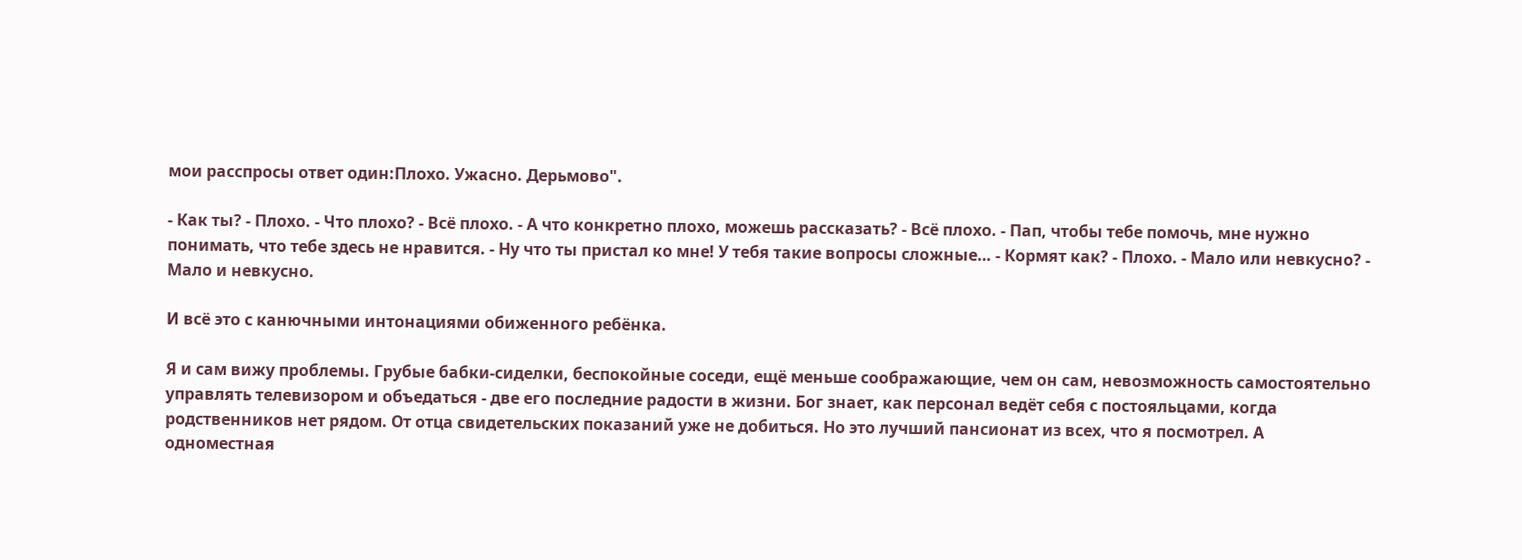мои расспросы ответ один:Плохо. Ужасно. Дерьмово".

- Как ты? - Плохо. - Что плохо? - Всё плохо. - А что конкретно плохо, можешь рассказать? - Всё плохо. - Пап, чтобы тебе помочь, мне нужно понимать, что тебе здесь не нравится. - Ну что ты пристал ко мне! У тебя такие вопросы сложные… - Кормят как? - Плохо. - Мало или невкусно? - Мало и невкусно.

И всё это с канючными интонациями обиженного ребёнка.

Я и сам вижу проблемы. Грубые бабки-сиделки, беспокойные соседи, ещё меньше соображающие, чем он сам, невозможность самостоятельно управлять телевизором и объедаться - две его последние радости в жизни. Бог знает, как персонал ведёт себя с постояльцами, когда родственников нет рядом. От отца свидетельских показаний уже не добиться. Но это лучший пансионат из всех, что я посмотрел. А одноместная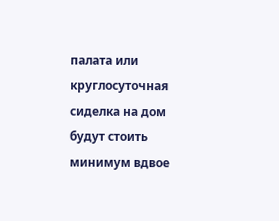палата или круглосуточная сиделка на дом будут стоить минимум вдвое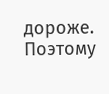дороже. Поэтому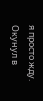я просто жду. Окунул в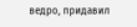ведро, придавил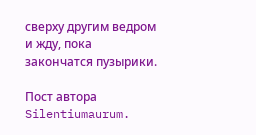сверху другим ведром и жду, пока закончатся пузырики.

Пост автора Silentiumaurum.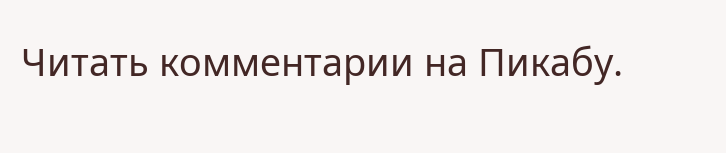Читать комментарии на Пикабу.